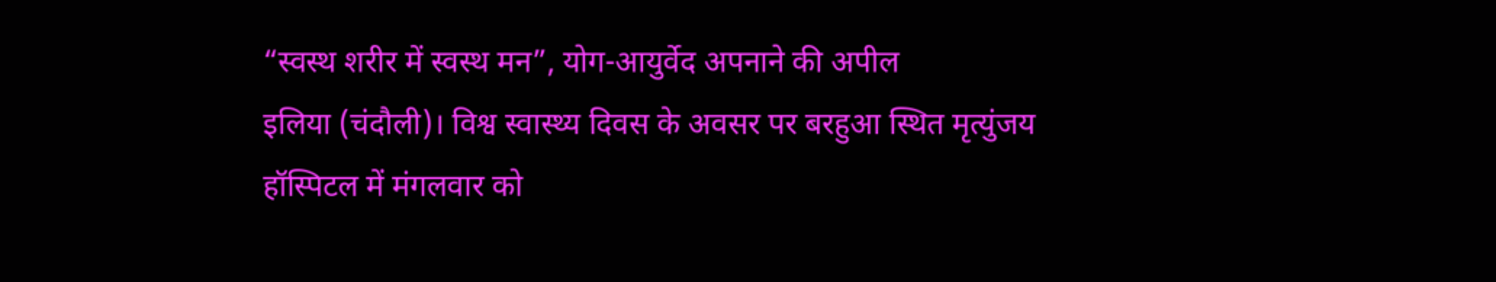“स्वस्थ शरीर में स्वस्थ मन”, योग-आयुर्वेद अपनाने की अपील
इलिया (चंदौली)। विश्व स्वास्थ्य दिवस के अवसर पर बरहुआ स्थित मृत्युंजय हॉस्पिटल में मंगलवार को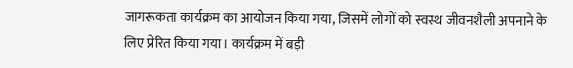जागरूकता कार्यक्रम का आयोजन किया गया, जिसमें लोगों को स्वस्थ जीवनशैली अपनाने के लिए प्रेरित किया गया। कार्यक्रम में बड़ी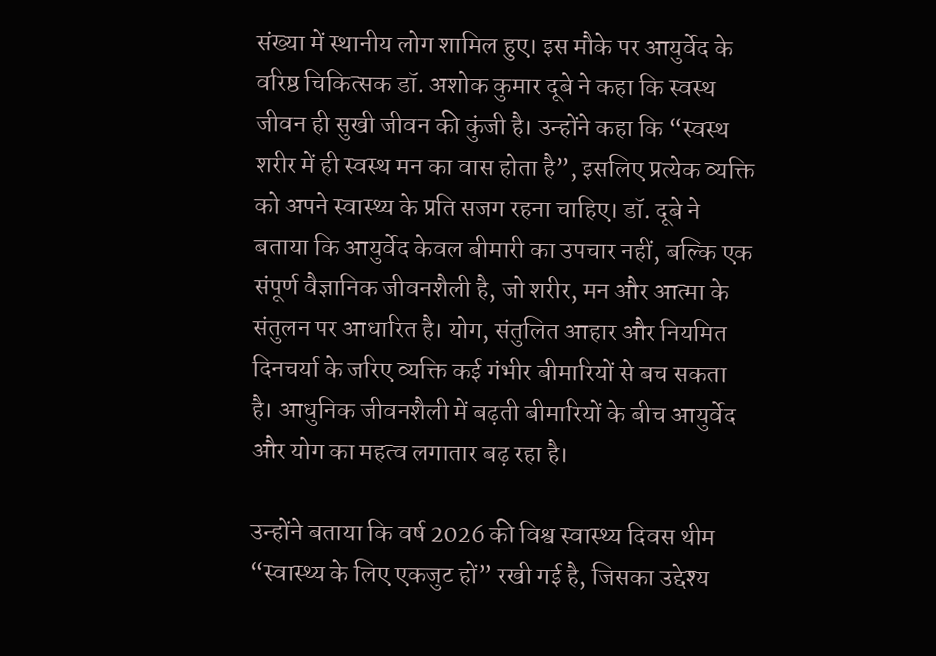संख्या में स्थानीय लोग शामिल हुए। इस मौके पर आयुर्वेद के वरिष्ठ चिकित्सक डॉ. अशोक कुमार दूबे ने कहा कि स्वस्थ जीवन ही सुखी जीवन की कुंजी है। उन्होंने कहा कि “स्वस्थ शरीर में ही स्वस्थ मन का वास होता है”, इसलिए प्रत्येक व्यक्ति को अपने स्वास्थ्य के प्रति सजग रहना चाहिए। डॉ. दूबे ने बताया कि आयुर्वेद केवल बीमारी का उपचार नहीं, बल्कि एक संपूर्ण वैज्ञानिक जीवनशैली है, जो शरीर, मन और आत्मा के संतुलन पर आधारित है। योग, संतुलित आहार और नियमित दिनचर्या के जरिए व्यक्ति कई गंभीर बीमारियों से बच सकता है। आधुनिक जीवनशैली में बढ़ती बीमारियों के बीच आयुर्वेद और योग का महत्व लगातार बढ़ रहा है।

उन्होंने बताया कि वर्ष 2026 की विश्व स्वास्थ्य दिवस थीम “स्वास्थ्य के लिए एकजुट हों” रखी गई है, जिसका उद्देश्य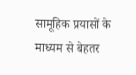सामूहिक प्रयासों के माध्यम से बेहतर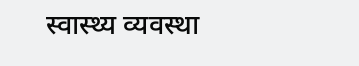स्वास्थ्य व्यवस्था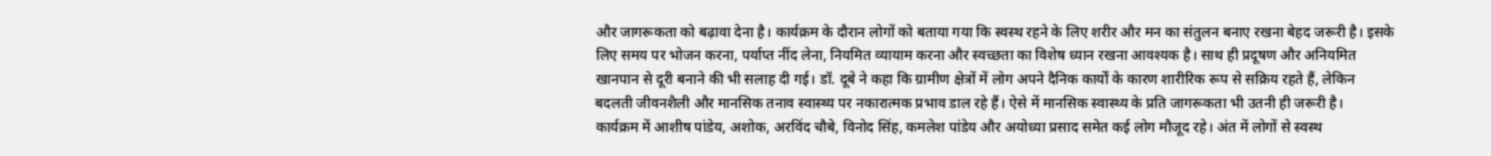और जागरूकता को बढ़ावा देना है। कार्यक्रम के दौरान लोगों को बताया गया कि स्वस्थ रहने के लिए शरीर और मन का संतुलन बनाए रखना बेहद जरूरी है। इसके लिए समय पर भोजन करना, पर्याप्त नींद लेना, नियमित व्यायाम करना और स्वच्छता का विशेष ध्यान रखना आवश्यक है। साथ ही प्रदूषण और अनियमित खानपान से दूरी बनाने की भी सलाह दी गई। डॉ. दूबे ने कहा कि ग्रामीण क्षेत्रों में लोग अपने दैनिक कार्यों के कारण शारीरिक रूप से सक्रिय रहते हैं, लेकिन बदलती जीवनशैली और मानसिक तनाव स्वास्थ्य पर नकारात्मक प्रभाव डाल रहे हैं। ऐसे में मानसिक स्वास्थ्य के प्रति जागरूकता भी उतनी ही जरूरी है।
कार्यक्रम में आशीष पांडेय, अशोक, अरविंद चौबे, विनोद सिंह, कमलेश पांडेय और अयोध्या प्रसाद समेत कई लोग मौजूद रहे। अंत में लोगों से स्वस्थ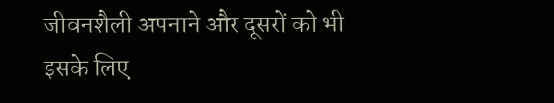जीवनशैली अपनाने और दूसरों को भी इसके लिए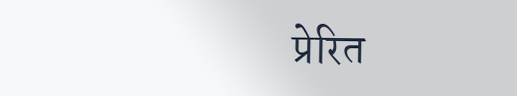प्रेरित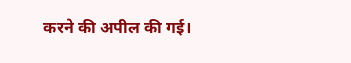करने की अपील की गई।